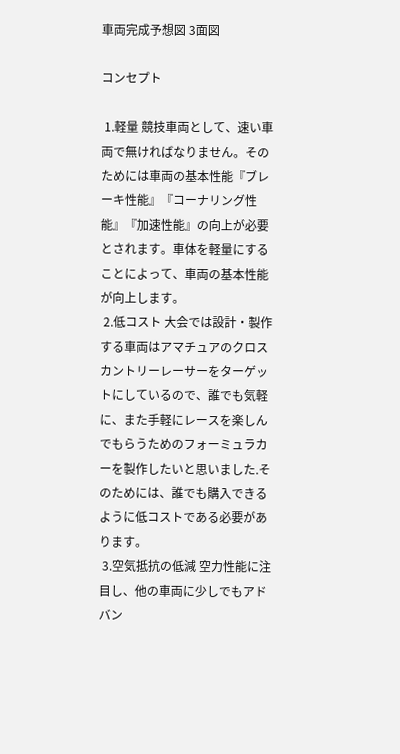車両完成予想図 3面図

コンセプト

 1.軽量 競技車両として、速い車両で無ければなりません。そのためには車両の基本性能『ブレーキ性能』『コーナリング性能』『加速性能』の向上が必要とされます。車体を軽量にすることによって、車両の基本性能が向上します。
 2.低コスト 大会では設計・製作する車両はアマチュアのクロスカントリーレーサーをターゲットにしているので、誰でも気軽に、また手軽にレースを楽しんでもらうためのフォーミュラカーを製作したいと思いました.そのためには、誰でも購入できるように低コストである必要があります。
 3.空気抵抗の低減 空力性能に注目し、他の車両に少しでもアドバン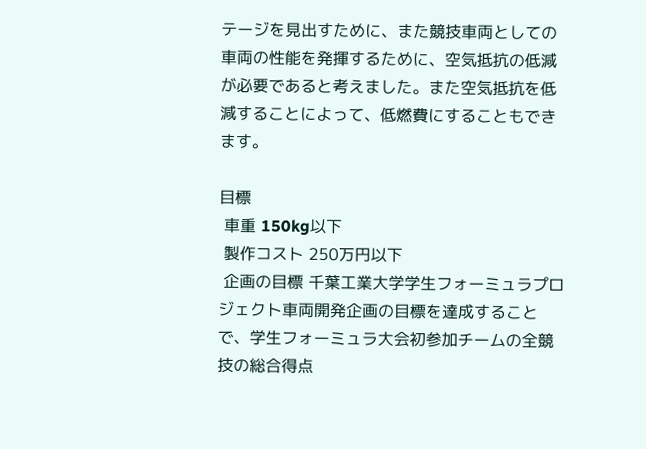テージを見出すために、また競技車両としての車両の性能を発揮するために、空気抵抗の低減が必要であると考えました。また空気抵抗を低減することによって、低燃費にすることもできます。

目標
 車重 150kg以下
 製作コスト 250万円以下
 企画の目標 千葉工業大学学生フォーミュラプロジェクト車両開発企画の目標を達成することで、学生フォーミュラ大会初参加チームの全競技の総合得点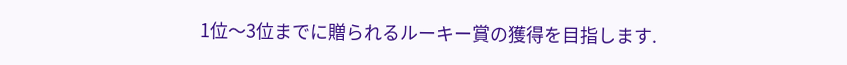1位〜3位までに贈られるルーキー賞の獲得を目指します.